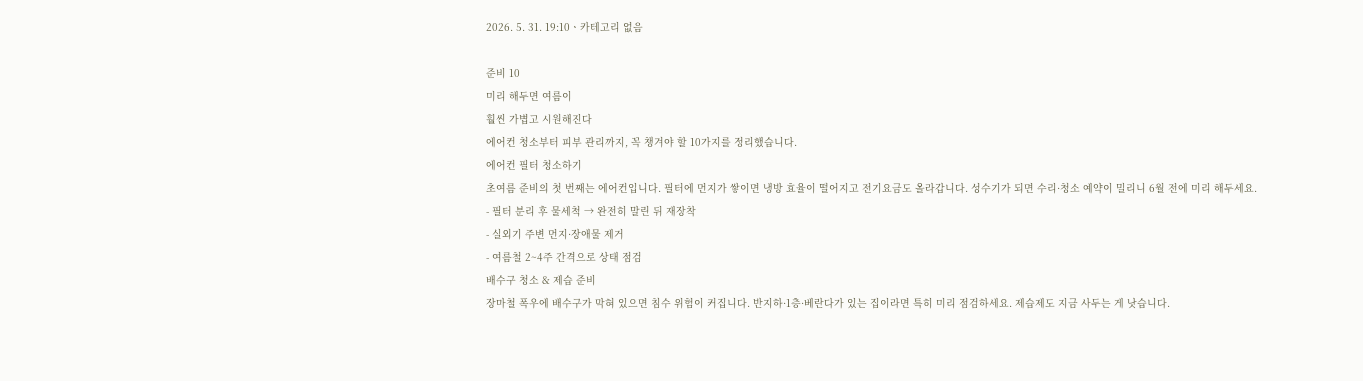2026. 5. 31. 19:10ㆍ카테고리 없음

준비 10
미리 해두면 여름이
훨씬 가볍고 시원해진다
에어컨 청소부터 피부 관리까지, 꼭 챙겨야 할 10가지를 정리했습니다.
에어컨 필터 청소하기
초여름 준비의 첫 번째는 에어컨입니다. 필터에 먼지가 쌓이면 냉방 효율이 떨어지고 전기요금도 올라갑니다. 성수기가 되면 수리·청소 예약이 밀리니 6월 전에 미리 해두세요.
- 필터 분리 후 물세척 → 완전히 말린 뒤 재장착
- 실외기 주변 먼지·장애물 제거
- 여름철 2~4주 간격으로 상태 점검
배수구 청소 & 제습 준비
장마철 폭우에 배수구가 막혀 있으면 침수 위험이 커집니다. 반지하·1층·베란다가 있는 집이라면 특히 미리 점검하세요. 제습제도 지금 사두는 게 낫습니다.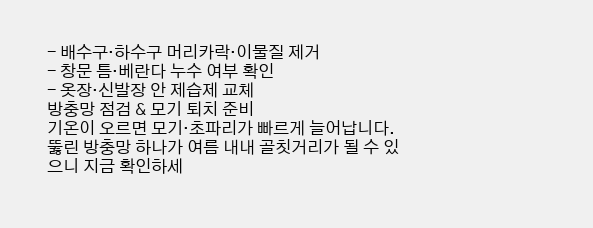- 배수구·하수구 머리카락·이물질 제거
- 창문 틈·베란다 누수 여부 확인
- 옷장·신발장 안 제습제 교체
방충망 점검 & 모기 퇴치 준비
기온이 오르면 모기·초파리가 빠르게 늘어납니다. 뚫린 방충망 하나가 여름 내내 골칫거리가 될 수 있으니 지금 확인하세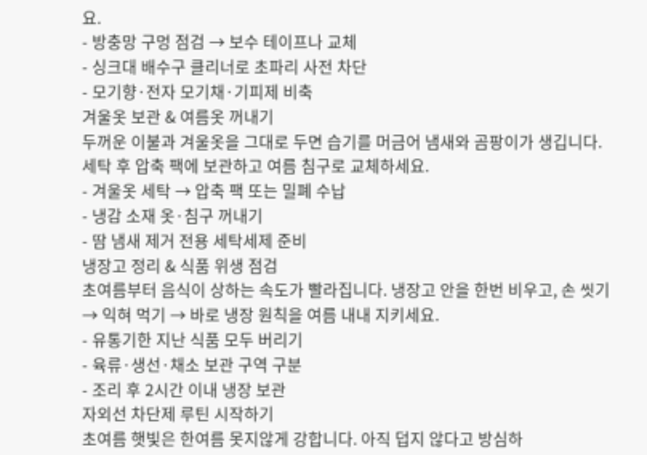요.
- 방충망 구멍 점검 → 보수 테이프나 교체
- 싱크대 배수구 클리너로 초파리 사전 차단
- 모기향·전자 모기채·기피제 비축
겨울옷 보관 & 여름옷 꺼내기
두꺼운 이불과 겨울옷을 그대로 두면 습기를 머금어 냄새와 곰팡이가 생깁니다. 세탁 후 압축 팩에 보관하고 여름 침구로 교체하세요.
- 겨울옷 세탁 → 압축 팩 또는 밀폐 수납
- 냉감 소재 옷·침구 꺼내기
- 땀 냄새 제거 전용 세탁세제 준비
냉장고 정리 & 식품 위생 점검
초여름부터 음식이 상하는 속도가 빨라집니다. 냉장고 안을 한번 비우고, 손 씻기 → 익혀 먹기 → 바로 냉장 원칙을 여름 내내 지키세요.
- 유통기한 지난 식품 모두 버리기
- 육류·생선·채소 보관 구역 구분
- 조리 후 2시간 이내 냉장 보관
자외선 차단제 루틴 시작하기
초여름 햇빛은 한여름 못지않게 강합니다. 아직 덥지 않다고 방심하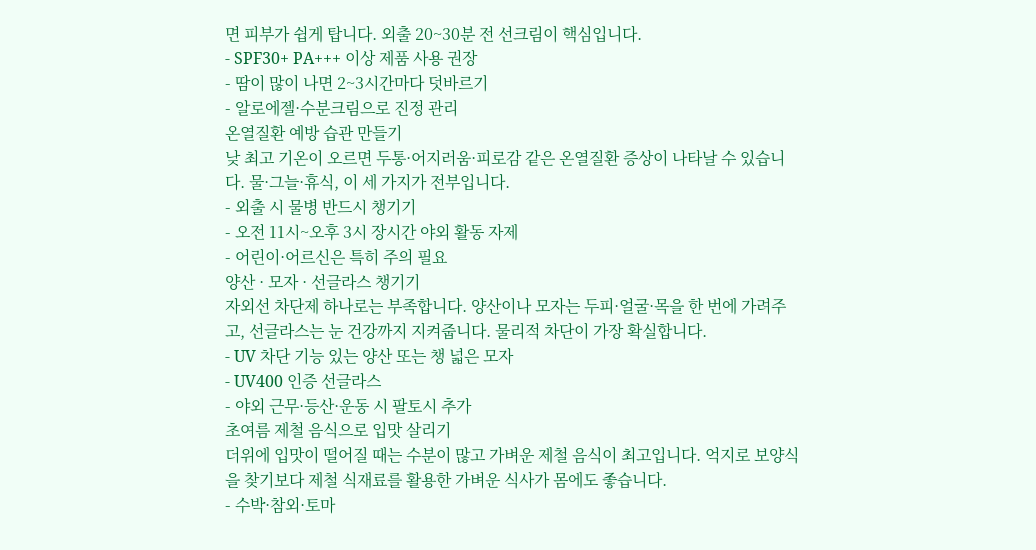면 피부가 쉽게 탑니다. 외출 20~30분 전 선크림이 핵심입니다.
- SPF30+ PA+++ 이상 제품 사용 권장
- 땀이 많이 나면 2~3시간마다 덧바르기
- 알로에젤·수분크림으로 진정 관리
온열질환 예방 습관 만들기
낮 최고 기온이 오르면 두통·어지러움·피로감 같은 온열질환 증상이 나타날 수 있습니다. 물·그늘·휴식, 이 세 가지가 전부입니다.
- 외출 시 물병 반드시 챙기기
- 오전 11시~오후 3시 장시간 야외 활동 자제
- 어린이·어르신은 특히 주의 필요
양산 · 모자 · 선글라스 챙기기
자외선 차단제 하나로는 부족합니다. 양산이나 모자는 두피·얼굴·목을 한 번에 가려주고, 선글라스는 눈 건강까지 지켜줍니다. 물리적 차단이 가장 확실합니다.
- UV 차단 기능 있는 양산 또는 챙 넓은 모자
- UV400 인증 선글라스
- 야외 근무·등산·운동 시 팔토시 추가
초여름 제철 음식으로 입맛 살리기
더위에 입맛이 떨어질 때는 수분이 많고 가벼운 제철 음식이 최고입니다. 억지로 보양식을 찾기보다 제철 식재료를 활용한 가벼운 식사가 몸에도 좋습니다.
- 수박·참외·토마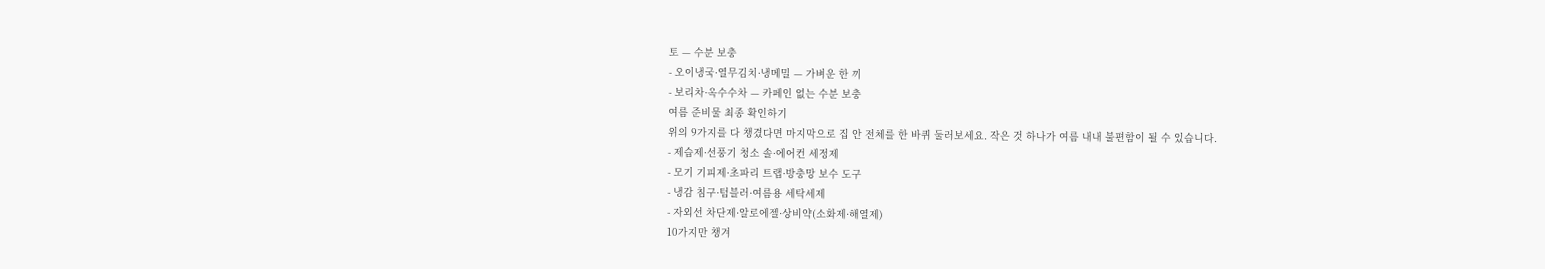토 — 수분 보충
- 오이냉국·열무김치·냉메밀 — 가벼운 한 끼
- 보리차·옥수수차 — 카페인 없는 수분 보충
여름 준비물 최종 확인하기
위의 9가지를 다 챙겼다면 마지막으로 집 안 전체를 한 바퀴 둘러보세요. 작은 것 하나가 여름 내내 불편함이 될 수 있습니다.
- 제습제·선풍기 청소 솔·에어컨 세정제
- 모기 기피제·초파리 트랩·방충망 보수 도구
- 냉감 침구·텀블러·여름용 세탁세제
- 자외선 차단제·알로에젤·상비약(소화제·해열제)
10가지만 챙겨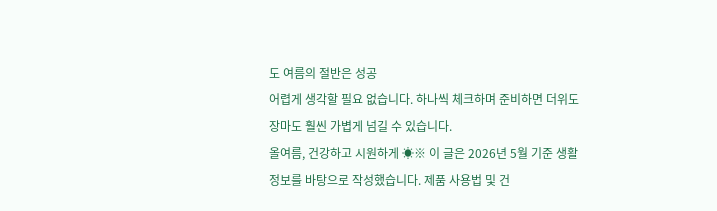도 여름의 절반은 성공
어렵게 생각할 필요 없습니다. 하나씩 체크하며 준비하면 더위도 장마도 훨씬 가볍게 넘길 수 있습니다.
올여름, 건강하고 시원하게 ☀※ 이 글은 2026년 5월 기준 생활 정보를 바탕으로 작성했습니다. 제품 사용법 및 건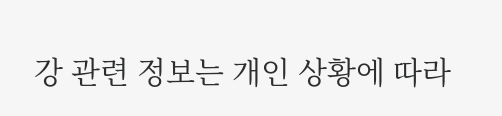강 관련 정보는 개인 상황에 따라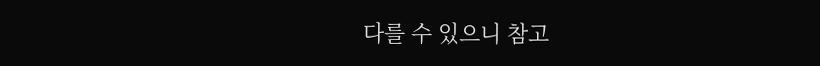다를 수 있으니 참고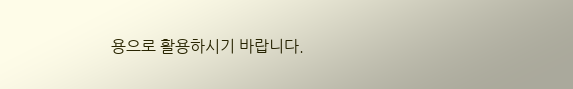용으로 활용하시기 바랍니다.